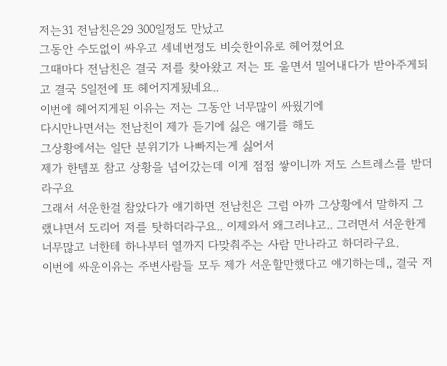저는31 전남친은29 300일정도 만났고
그동안 수도없이 싸우고 세네번정도 비슷한이유로 헤어졌어요
그때마다 전남친은 결국 저를 찾아왔고 저는 또 울면서 밀어내다가 받아주게되고 결국 5일전에 또 헤어지게됬네요..
이번에 헤어지게된 이유는 저는 그동안 너무많이 싸웠기에
다시만나면서는 전남친이 제가 듣기에 싫은 얘기를 해도
그상황에서는 일단 분위기가 나빠지는게 싫어서
제가 한템포 참고 상황을 넘어갔는데 이게 점점 쌓이니까 저도 스트레스를 받더라구요
그래서 서운한걸 참았다가 얘기하면 전남친은 그럼 아까 그상황에서 말하지 그랬냐면서 도리어 저를 탓하더라구요.. 이제와서 왜그러냐고.. 그러면서 서운한게너무많고 너한테 하나부터 열까지 다맞춰주는 사람 만나라고 하더라구요.
이번에 싸운이유는 주변사람들 모두 제가 서운할만했다고 얘기하는데,, 결국 저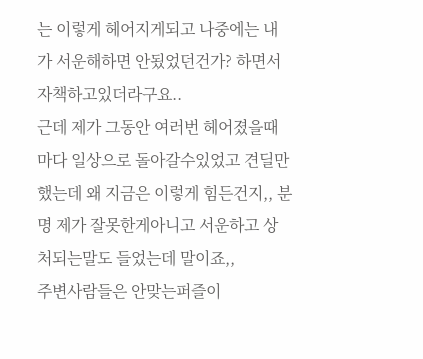는 이렇게 헤어지게되고 나중에는 내가 서운해하면 안됬었던건가? 하면서 자책하고있더라구요..
근데 제가 그동안 여러번 헤어졌을때마다 일상으로 돌아갈수있었고 견딜만했는데 왜 지금은 이렇게 힘든건지,, 분명 제가 잘못한게아니고 서운하고 상처되는말도 들었는데 말이죠,,
주변사람들은 안맞는퍼즐이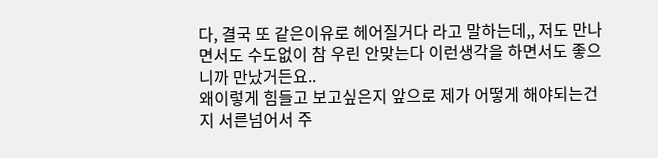다, 결국 또 같은이유로 헤어질거다 라고 말하는데,, 저도 만나면서도 수도없이 참 우린 안맞는다 이런생각을 하면서도 좋으니까 만났거든요..
왜이렇게 힘들고 보고싶은지 앞으로 제가 어떻게 해야되는건지 서른넘어서 주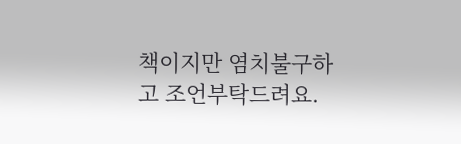책이지만 염치불구하고 조언부탁드려요.